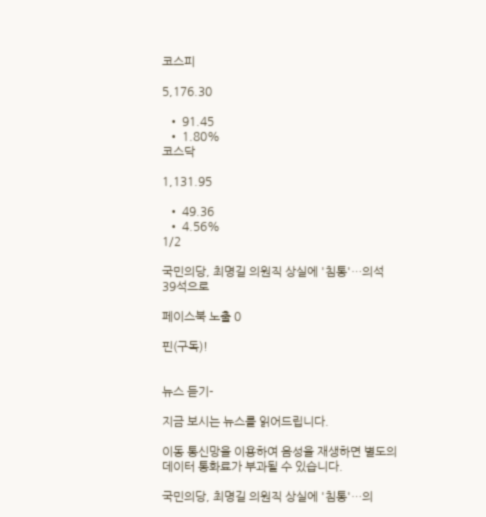코스피

5,176.30

  • 91.45
  • 1.80%
코스닥

1,131.95

  • 49.36
  • 4.56%
1/2

국민의당, 최명길 의원직 상실에 '침통'…의석 39석으로

페이스북 노출 0

핀(구독)!


뉴스 듣기-

지금 보시는 뉴스를 읽어드립니다.

이동 통신망을 이용하여 음성을 재생하면 별도의 데이터 통화료가 부과될 수 있습니다.

국민의당, 최명길 의원직 상실에 '침통'…의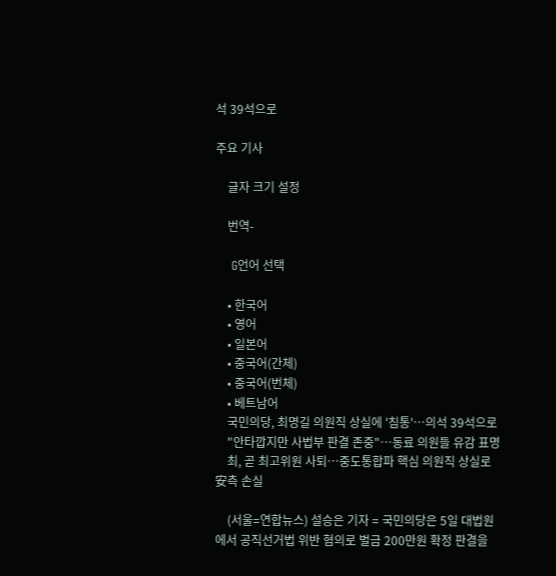석 39석으로

주요 기사

    글자 크기 설정

    번역-

    G언어 선택

    • 한국어
    • 영어
    • 일본어
    • 중국어(간체)
    • 중국어(번체)
    • 베트남어
    국민의당, 최명길 의원직 상실에 '침통'…의석 39석으로
    "안타깝지만 사법부 판결 존중"…동료 의원들 유감 표명
    최, 곧 최고위원 사퇴…중도통합파 핵심 의원직 상실로 安측 손실

    (서울=연합뉴스) 설승은 기자 = 국민의당은 5일 대법원에서 공직선거법 위반 혐의로 벌금 200만원 확정 판결을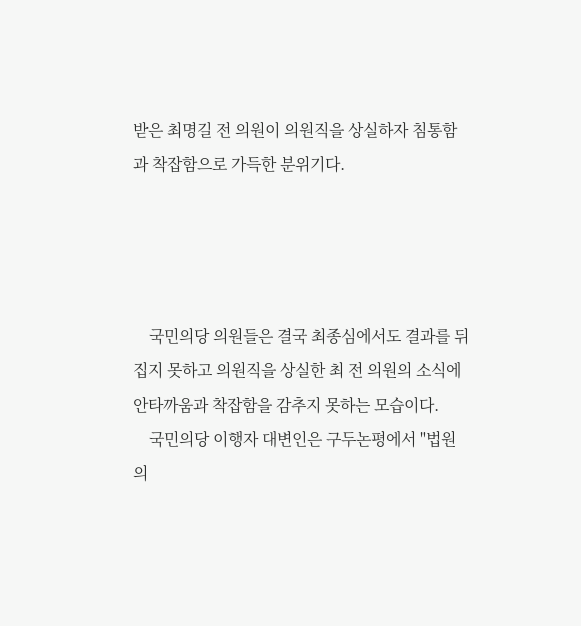받은 최명길 전 의원이 의원직을 상실하자 침통함과 착잡함으로 가득한 분위기다.




    국민의당 의원들은 결국 최종심에서도 결과를 뒤집지 못하고 의원직을 상실한 최 전 의원의 소식에 안타까움과 착잡함을 감추지 못하는 모습이다.
    국민의당 이행자 대변인은 구두논평에서 "법원의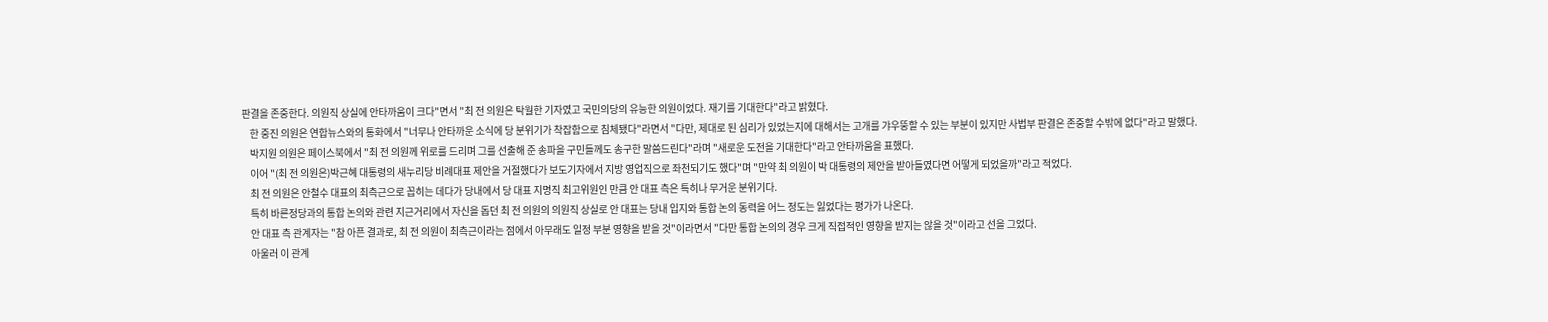판결을 존중한다. 의원직 상실에 안타까움이 크다"면서 "최 전 의원은 탁월한 기자였고 국민의당의 유능한 의원이었다. 재기를 기대한다"라고 밝혔다.
    한 중진 의원은 연합뉴스와의 통화에서 "너무나 안타까운 소식에 당 분위기가 착잡함으로 침체됐다"라면서 "다만, 제대로 된 심리가 있었는지에 대해서는 고개를 갸우뚱할 수 있는 부분이 있지만 사법부 판결은 존중할 수밖에 없다"라고 말했다.
    박지원 의원은 페이스북에서 "최 전 의원께 위로를 드리며 그를 선출해 준 송파을 구민들께도 송구한 말씀드린다"라며 "새로운 도전을 기대한다"라고 안타까움을 표했다.
    이어 "(최 전 의원은)박근혜 대통령의 새누리당 비례대표 제안을 거절했다가 보도기자에서 지방 영업직으로 좌천되기도 했다"며 "만약 최 의원이 박 대통령의 제안을 받아들였다면 어떻게 되었을까"라고 적었다.
    최 전 의원은 안철수 대표의 최측근으로 꼽히는 데다가 당내에서 당 대표 지명직 최고위원인 만큼 안 대표 측은 특히나 무거운 분위기다.
    특히 바른정당과의 통합 논의와 관련 지근거리에서 자신을 돕던 최 전 의원의 의원직 상실로 안 대표는 당내 입지와 통합 논의 동력을 어느 정도는 잃었다는 평가가 나온다.
    안 대표 측 관계자는 "참 아픈 결과로, 최 전 의원이 최측근이라는 점에서 아무래도 일정 부분 영향을 받을 것"이라면서 "다만 통합 논의의 경우 크게 직접적인 영향을 받지는 않을 것"이라고 선을 그었다.
    아울러 이 관계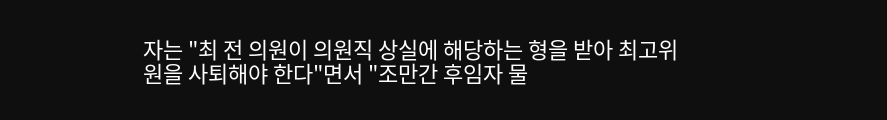자는 "최 전 의원이 의원직 상실에 해당하는 형을 받아 최고위원을 사퇴해야 한다"면서 "조만간 후임자 물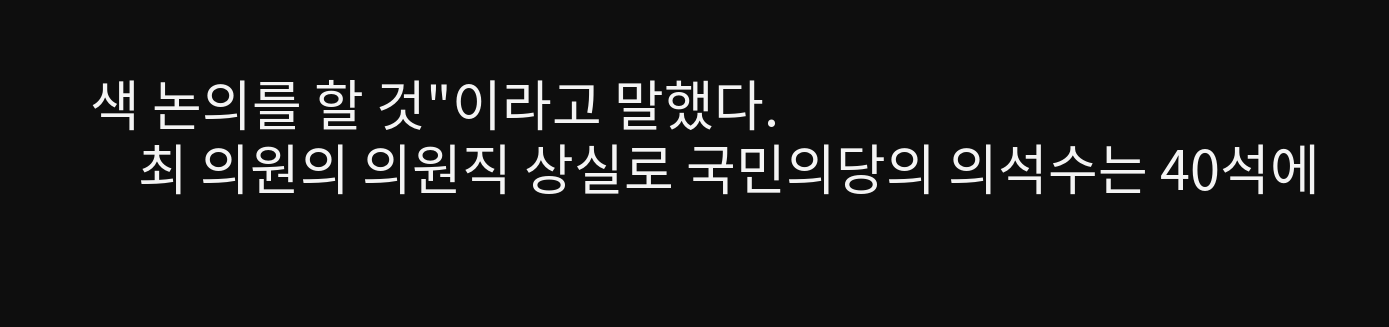색 논의를 할 것"이라고 말했다.
    최 의원의 의원직 상실로 국민의당의 의석수는 40석에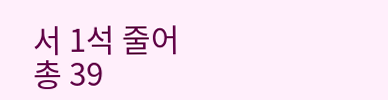서 1석 줄어 총 39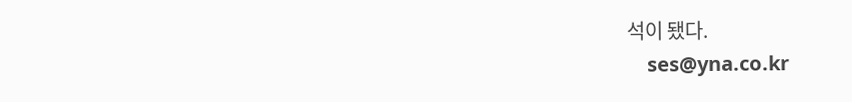석이 됐다.
    ses@yna.co.kr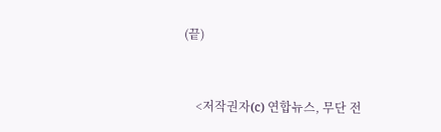(끝)


    <저작권자(c) 연합뉴스, 무단 전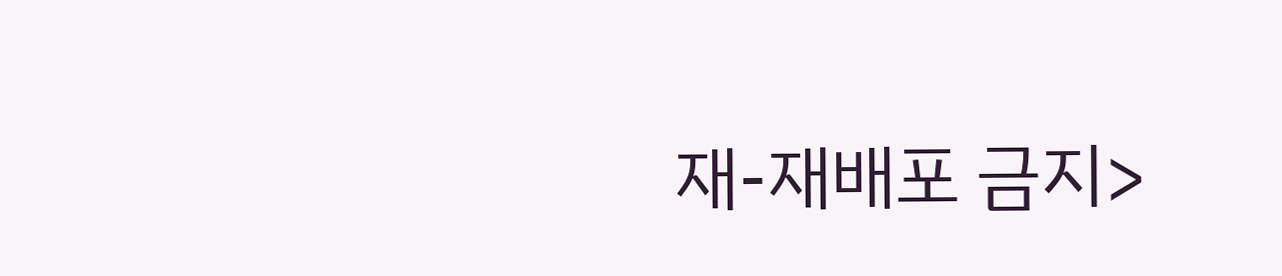재-재배포 금지>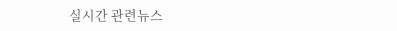실시간 관련뉴스